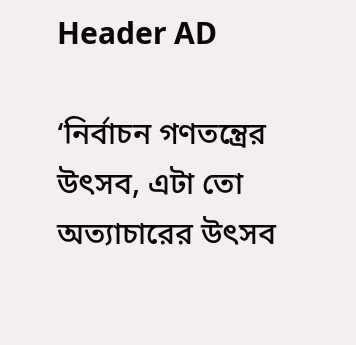Header AD

‘নির্বাচন গণতন্ত্রের উৎসব, এটা তো অত্যাচারের উৎসব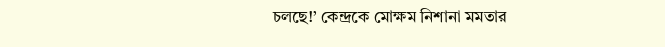চলছে!’ কেন্দ্রকে মোক্ষম নিশানা মমতার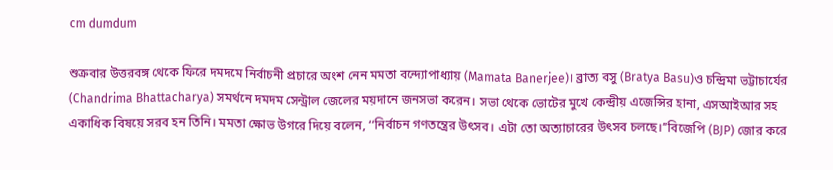cm dumdum

শুক্রবার উত্তরবঙ্গ থেকে ফিরে দমদমে নির্বাচনী প্রচারে অংশ নেন মমতা বন্দ্যোপাধ্যায় (Mamata Banerjee)। ব্রাত্য বসু (Bratya Basu)ও চন্দ্রিমা ভট্টাচার্যের (Chandrima Bhattacharya) সমর্থনে দমদম সেন্ট্রাল জেলের ময়দানে জনসভা করেন। সভা থেকে ভোটের মুখে কেন্দ্রীয় এজেন্সির হানা, এসআইআর সহ একাধিক বিষয়ে সরব হন তিনি। মমতা ক্ষোভ উগরে দিয়ে বলেন, ‘‘নির্বাচন গণতন্ত্রের উৎসব। এটা তো অত্যাচারের উৎসব চলছে।’’বিজেপি (BJP) জোর করে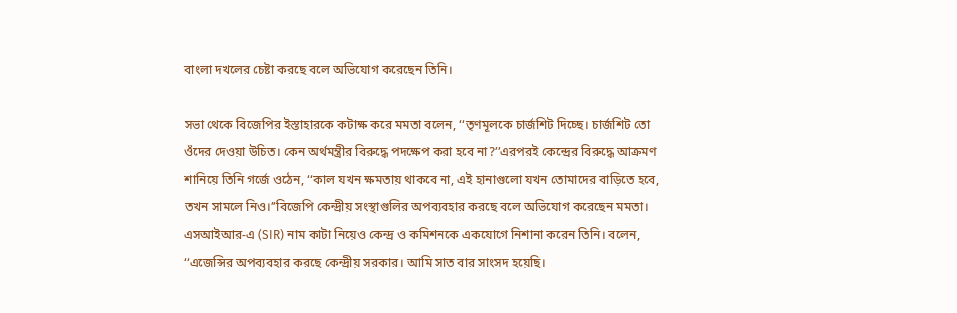বাংলা দখলের চেষ্টা করছে বলে অভিযোগ করেছেন তিনি।

সভা থেকে বিজেপির ইস্তাহারকে কটাক্ষ করে মমতা বলেন, ‘‘তৃণমূলকে চার্জশিট দিচ্ছে। চার্জশিট তো ওঁদের দেওয়া উচিত। কেন অর্থমন্ত্রীর বিরুদ্ধে পদক্ষেপ করা হবে না?’’এরপরই কেন্দ্রের বিরুদ্ধে আক্রমণ শানিয়ে তিনি গর্জে ওঠেন, ‘‘কাল যখন ক্ষমতায় থাকবে না, এই হানাগুলো যখন তোমাদের বাড়িতে হবে, তখন সামলে নিও।’’বিজেপি কেন্দ্রীয় সংস্থাগুলির অপব্যবহার করছে বলে অভিযোগ করেছেন মমতা। এসআইআর-এ (SIR) নাম কাটা নিয়েও কেন্দ্র ও কমিশনকে একযোগে নিশানা করেন তিনি। বলেন, ‘‘এজেন্সির অপব্যবহার করছে কেন্দ্রীয় সরকার। আমি সাত বার সাংসদ হয়েছি।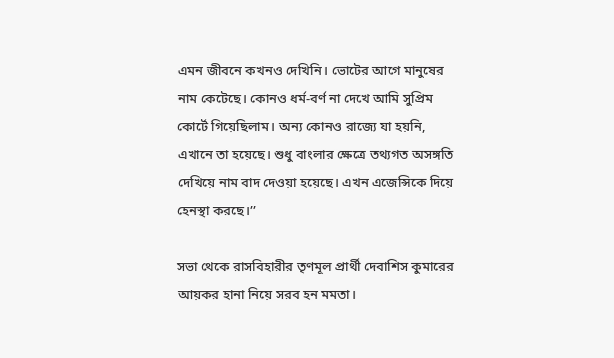এমন জীবনে কখনও দেখিনি। ভোটের আগে মানুষের নাম কেটেছে। কোনও ধর্ম-বর্ণ না দেখে আমি সুপ্রিম কোর্টে গিয়েছিলাম। অন্য কোনও রাজ্যে যা হয়নি, এখানে তা হয়েছে। শুধু বাংলার ক্ষেত্রে তথ্যগত অসঙ্গতি দেখিয়ে নাম বাদ দেওয়া হয়েছে। এখন এজেন্সিকে দিয়ে হেনস্থা করছে।’’

সভা থেকে রাসবিহারীর তৃণমূল প্রার্থী দেবাশিস কুমারের আয়কর হানা নিয়ে সরব হন মমতা।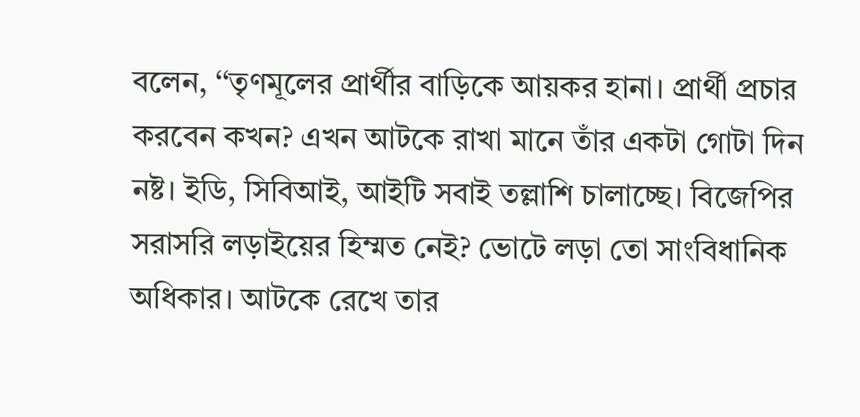বলেন, ‘‘তৃণমূলের প্রার্থীর বাড়িকে আয়কর হানা। প্রার্থী প্রচার করবেন কখন? এখন আটকে রাখা মানে তাঁর একটা গোটা দিন নষ্ট। ইডি, সিবিআই, আইটি সবাই তল্লাশি চালাচ্ছে। বিজেপির সরাসরি লড়াইয়ের হিম্মত নেই? ভোটে লড়া তো সাংবিধানিক অধিকার। আটকে রেখে তার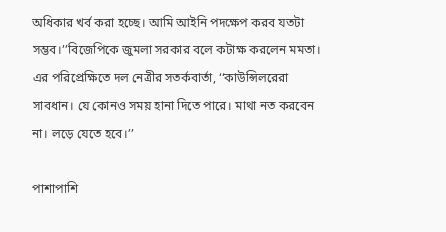অধিকার খর্ব করা হচ্ছে। আমি আইনি পদক্ষেপ করব যতটা সম্ভব।’’বিজেপিকে জুমলা সরকার বলে কটাক্ষ করলেন মমতা। এর পরিপ্রেক্ষিতে দল নেত্রীর সতর্কবার্তা, ‘‘কাউন্সিলরেরা সাবধান। যে কোনও সময় হানা দিতে পারে। মাথা নত করবেন না। লড়ে যেতে হবে।’’

পাশাপাশি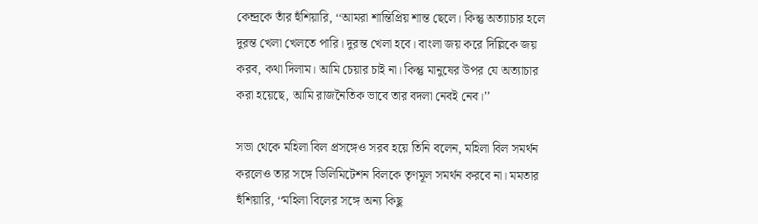কেন্দ্রকে তাঁর হুঁশিয়ারি, ‘‘আমরা শান্তিপ্রিয় শান্ত ছেলে। কিন্তু অত্যাচার হলে দুরন্ত খেলা খেলতে পারি। দুরন্ত খেলা হবে। বাংলা জয় করে দিল্লিকে জয় করব, কথা দিলাম। আমি চেয়ার চাই না। কিন্তু মানুষের উপর যে অত্যাচার করা হয়েছে, আমি রাজনৈতিক ভাবে তার বদলা নেবই নেব।’’

সভা থেকে মহিলা বিল প্রসঙ্গেও সরব হয়ে তিনি বলেন, মহিলা বিল সমর্থন করলেও তার সঙ্গে ডিলিমিটেশন বিলকে তৃণমূল সমর্থন করবে না। মমতার হুঁশিয়ারি, ‘‘মহিলা বিলের সঙ্গে অন্য কিছু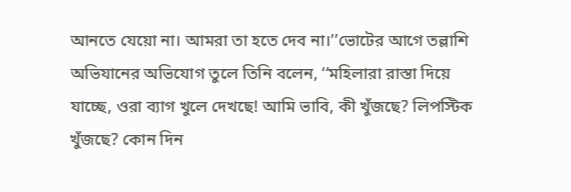আনতে যেয়ো না। আমরা তা হতে দেব না।’’ভোটের আগে তল্লাশি অভিযানের অভিযোগ তুলে তিনি বলেন, ‘‘মহিলারা রাস্তা দিয়ে যাচ্ছে, ওরা ব্যাগ খুলে দেখছে! আমি ভাবি, কী খুঁজছে? লিপস্টিক খুঁজছে? কোন দিন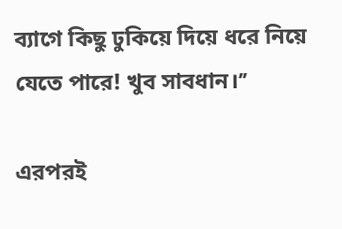ব্যাগে কিছু ঢুকিয়ে দিয়ে ধরে নিয়ে যেতে পারে! খুব সাবধান।’’

এরপরই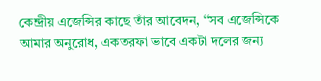কেন্দ্রীয় এজেন্সির কাছে তাঁর আবেদন, ‘‘সব এজেন্সিকে আমার অনুরোধ, একতরফা ভাবে একটা দলের জন্য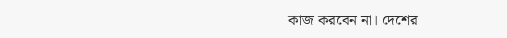কাজ করবেন না। দেশের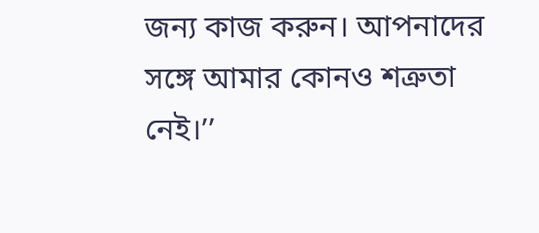জন্য কাজ করুন। আপনাদের সঙ্গে আমার কোনও শত্রুতা নেই।’’